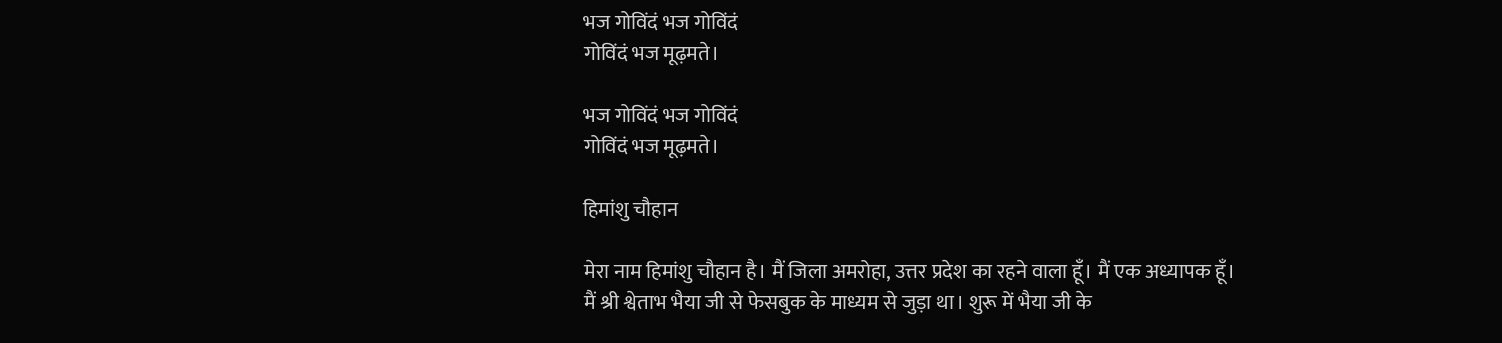भज गोविंदं भज गोविंदं
गोविंदं भज मूढ़मते।

भज गोविंदं भज गोविंदं
गोविंदं भज मूढ़मते।

हिमांशु चौहान

मेरा नाम हिमांशु चौहान है। मैं जिला अमरोहा, उत्तर प्रदेश का रहने वाला हूँ। मैं एक अध्यापक हूँ।
मैं श्री श्वेताभ भैया जी से फेसबुक के माध्यम से जुड़ा था। शुरू में भैया जी के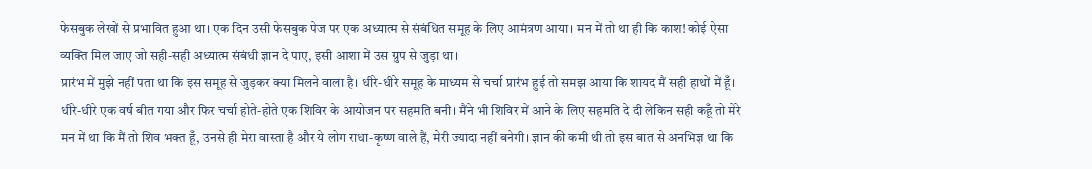फेसबुक लेखों से प्रभावित हुआ था। एक दिन उसी फेसबुक पेज पर एक अध्यात्म से संबंधित समूह के लिए आमंत्रण आया। मन में तो था ही कि काश! कोई ऐसा व्यक्ति मिल जाए जो सही-सही अध्यात्म संबंधी ज्ञान दे पाए, इसी आशा में उस ग्रुप से जुड़ा था।
प्रारंभ में मुझे नहीं पता था कि इस समूह से जुड़कर क्या मिलने वाला है। धीरे-धीरे समूह के माध्यम से चर्चा प्रारंभ हुई तो समझ आया कि शायद मैं सही हाथों में हूँ। धीरे-धीरे एक वर्ष बीत गया और फिर चर्चा होते-होते एक शिविर के आयोजन पर सहमति बनी। मैंने भी शिविर में आने के लिए सहमति दे दी लेकिन सही कहूँ तो मेरे मन में था कि मैं तो शिव भक्त हूँ, उनसे ही मेरा वास्ता है और ये लोग राधा-कृष्ण वाले हैं, मेरी ज्यादा नहीं बनेगी। ज्ञान की कमी थी तो इस बात से अनभिज्ञ था कि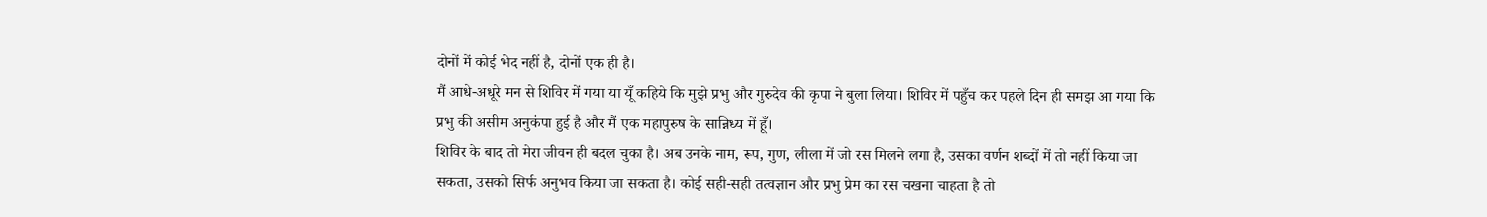दोनों में कोई भेद नहीं है, दोनों एक ही है।
मैं आधे-अधूरे मन से शिविर में गया या यूँ कहिये कि मुझे प्रभु और गुरुदेव की कृपा ने बुला लिया। शिविर में पहुँच कर पहले दिन ही समझ आ गया कि प्रभु की असीम अनुकंपा हुई है और मैं एक महापुरुष के सान्निध्य में हूँ।
शिविर के बाद तो मेरा जीवन ही बदल चुका है। अब उनके नाम, रूप, गुण, लीला में जो रस मिलने लगा है, उसका वर्णन शब्दों में तो नहीं किया जा सकता, उसको सिर्फ अनुभव किया जा सकता है। कोई सही-सही तत्वज्ञान और प्रभु प्रेम का रस चखना चाहता है तो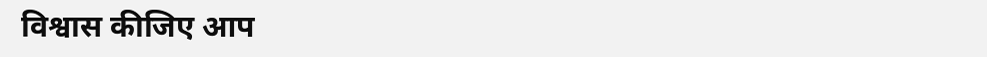विश्वास कीजिए आप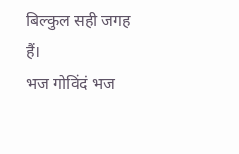बिल्कुल सही जगह हैं।
भज गोविंदं भज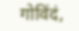गोविंदं,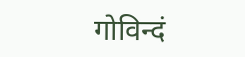गोविन्दं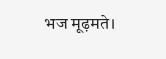भज मूढ़मते।